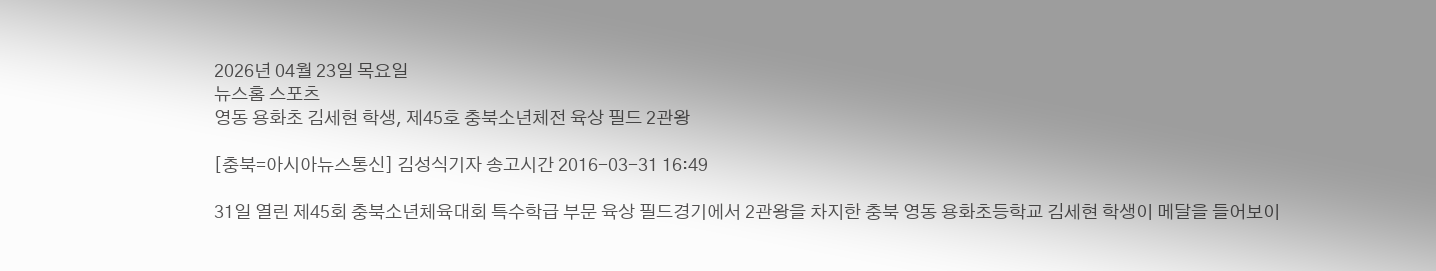2026년 04월 23일 목요일
뉴스홈 스포츠
영동 용화초 김세현 학생, 제45호 충북소년체전 육상 필드 2관왕

[충북=아시아뉴스통신] 김성식기자 송고시간 2016-03-31 16:49

31일 열린 제45회 충북소년체육대회 특수학급 부문 육상 필드경기에서 2관왕을 차지한 충북 영동 용화초등학교 김세현 학생이 메달을 들어보이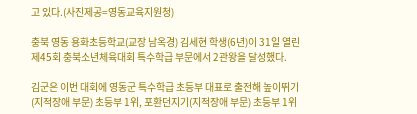고 있다.(사진제공=영동교육지원청)

충북 영동 용화초등학교(교장 남옥경) 김세현 학생(6년)이 31일 열린 제45회 충북소년체육대회 특수학급 부문에서 2관왕을 달성했다.

김군은 이번 대회에 영동군 특수학급 초등부 대표로 출전해 높이뛰기(지적장애 부문) 초등부 1위, 포환던지기(지적장애 부문) 초등부 1위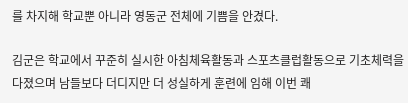를 차지해 학교뿐 아니라 영동군 전체에 기쁨을 안겼다.

김군은 학교에서 꾸준히 실시한 아침체육활동과 스포츠클럽활동으로 기초체력을 다졌으며 남들보다 더디지만 더 성실하게 훈련에 임해 이번 쾌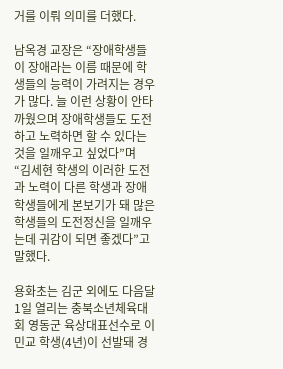거를 이뤄 의미를 더했다.

남옥경 교장은 “장애학생들이 장애라는 이름 때문에 학생들의 능력이 가려지는 경우가 많다. 늘 이런 상황이 안타까웠으며 장애학생들도 도전하고 노력하면 할 수 있다는 것을 일깨우고 싶었다”며 “김세현 학생의 이러한 도전과 노력이 다른 학생과 장애학생들에게 본보기가 돼 많은 학생들의 도전정신을 일깨우는데 귀감이 되면 좋겠다”고 말했다.

용화초는 김군 외에도 다음달 1일 열리는 충북소년체육대회 영동군 육상대표선수로 이민교 학생(4년)이 선발돼 경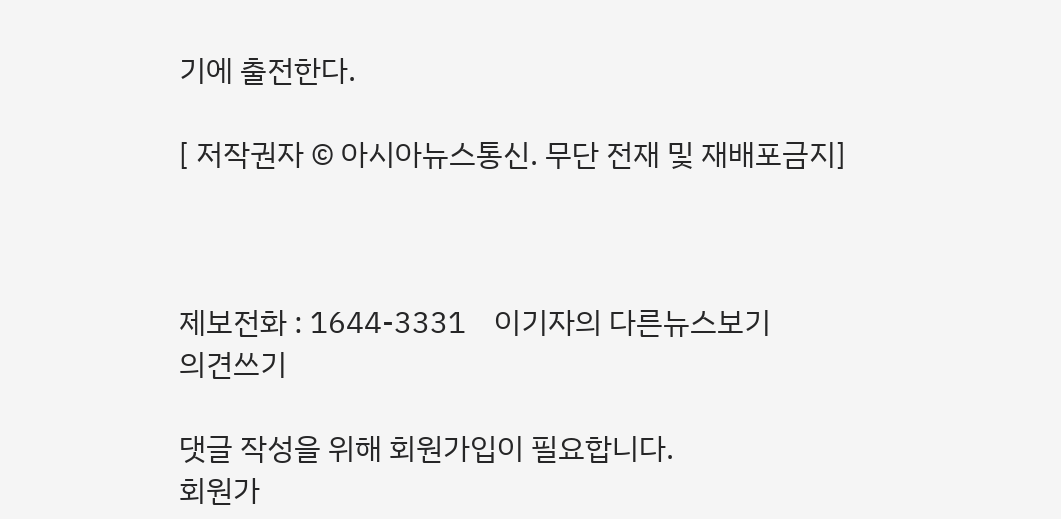기에 출전한다.

[ 저작권자 © 아시아뉴스통신. 무단 전재 및 재배포금지]



제보전화 : 1644-3331    이기자의 다른뉴스보기
의견쓰기

댓글 작성을 위해 회원가입이 필요합니다.
회원가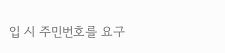입 시 주민번호를 요구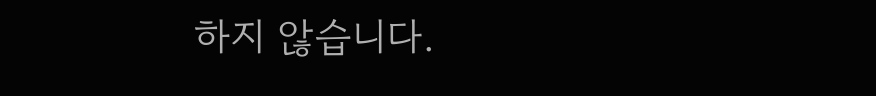하지 않습니다.